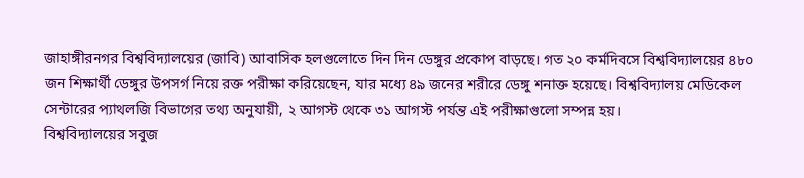জাহাঙ্গীরনগর বিশ্ববিদ্যালয়ের (জাবি) আবাসিক হলগুলোতে দিন দিন ডেঙ্গুর প্রকোপ বাড়ছে। গত ২০ কর্মদিবসে বিশ্ববিদ্যালয়ের ৪৮০ জন শিক্ষার্থী ডেঙ্গুর উপসর্গ নিয়ে রক্ত পরীক্ষা করিয়েছেন, যার মধ্যে ৪৯ জনের শরীরে ডেঙ্গু শনাক্ত হয়েছে। বিশ্ববিদ্যালয় মেডিকেল সেন্টারের প্যাথলজি বিভাগের তথ্য অনুযায়ী, ২ আগস্ট থেকে ৩১ আগস্ট পর্যন্ত এই পরীক্ষাগুলো সম্পন্ন হয়।
বিশ্ববিদ্যালয়ের সবুজ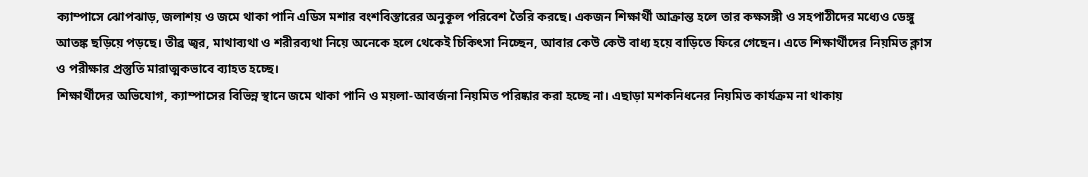ক্যাম্পাসে ঝোপঝাড়, জলাশয় ও জমে থাকা পানি এডিস মশার বংশবিস্তারের অনুকূল পরিবেশ তৈরি করছে। একজন শিক্ষার্থী আক্রান্ত হলে তার কক্ষসঙ্গী ও সহপাঠীদের মধ্যেও ডেঙ্গু আতঙ্ক ছড়িয়ে পড়ছে। তীব্র জ্বর, মাথাব্যথা ও শরীরব্যথা নিয়ে অনেকে হলে থেকেই চিকিৎসা নিচ্ছেন, আবার কেউ কেউ বাধ্য হয়ে বাড়িতে ফিরে গেছেন। এতে শিক্ষার্থীদের নিয়মিত ক্লাস ও পরীক্ষার প্রস্তুতি মারাত্মকভাবে ব্যাহত হচ্ছে।
শিক্ষার্থীদের অভিযোগ, ক্যাম্পাসের বিভিন্ন স্থানে জমে থাকা পানি ও ময়লা-আবর্জনা নিয়মিত পরিষ্কার করা হচ্ছে না। এছাড়া মশকনিধনের নিয়মিত কার্যক্রম না থাকায়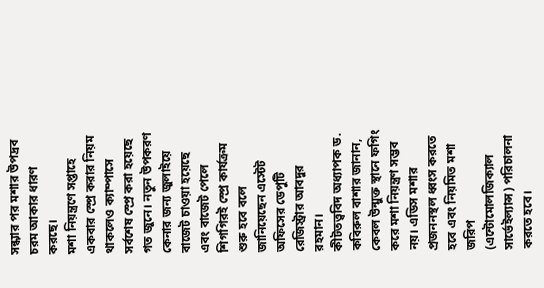সন্ধ্যার পর মশার উপদ্রব চরম আকার ধারণ করছে।
মশা নিয়ন্ত্রণে সপ্তাহে একবার স্প্রে করার নিয়ম থাকলেও ক্যাম্পাসে সর্বশেষ স্প্রে করা হয়েছে গত জুনে। নতুন উপকরণ কেনার জন্য জুলাইয়ে বাজেট চাওয়া হয়েছে এবং বাজেট পেলে শিগগিরই স্প্রে কার্যক্রম শুরু হবে বলে জানিয়েছেন এস্টেট অফিসের ডেপুটি রেজিস্ট্রার আবদুর রহমান।
কীটতত্ত্ববিদ অধ্যাপক ড. কবিরুল বাশার জানান, কেবল উন্মুক্ত স্থানে ফগিং করে মশা নিয়ন্ত্রণ সম্ভব নয়। এডিস মশার প্রজননস্থল ধ্বংস করতে হবে এবং নিয়মিত মশা জরিপ (এন্টোমোলজিক্যাল সার্ভেইল্যান্স) পরিচালনা করতে হবে।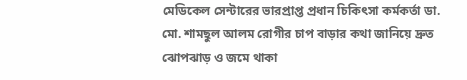মেডিকেল সেন্টারের ভারপ্রাপ্ত প্রধান চিকিৎসা কর্মকর্তা ডা. মো. শামছুল আলম রোগীর চাপ বাড়ার কথা জানিয়ে দ্রুত ঝোপঝাড় ও জমে থাকা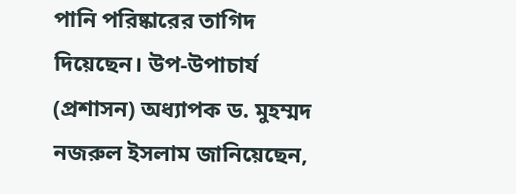পানি পরিষ্কারের তাগিদ দিয়েছেন। উপ-উপাচার্য (প্রশাসন) অধ্যাপক ড. মুহম্মদ নজরুল ইসলাম জানিয়েছেন,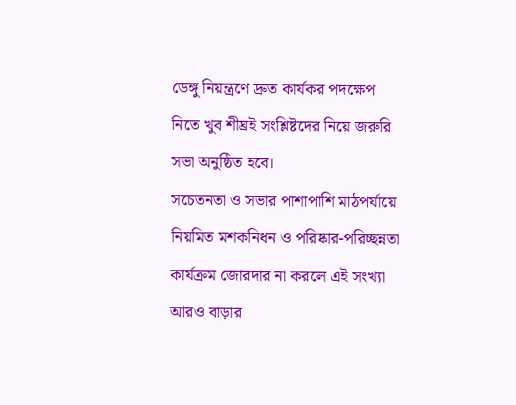ডেঙ্গু নিয়ন্ত্রণে দ্রুত কার্যকর পদক্ষেপ নিতে খুব শীঘ্রই সংশ্লিষ্টদের নিয়ে জরুরি সভা অনুষ্ঠিত হবে।
সচেতনতা ও সভার পাশাপাশি মাঠপর্যায়ে নিয়মিত মশকনিধন ও পরিষ্কার-পরিচ্ছন্নতা কার্যক্রম জোরদার না করলে এই সংখ্যা আরও বাড়ার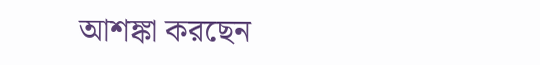আশঙ্কা করছেন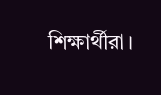শিক্ষার্থীরা।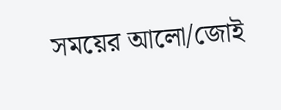সময়ের আলো/জোই